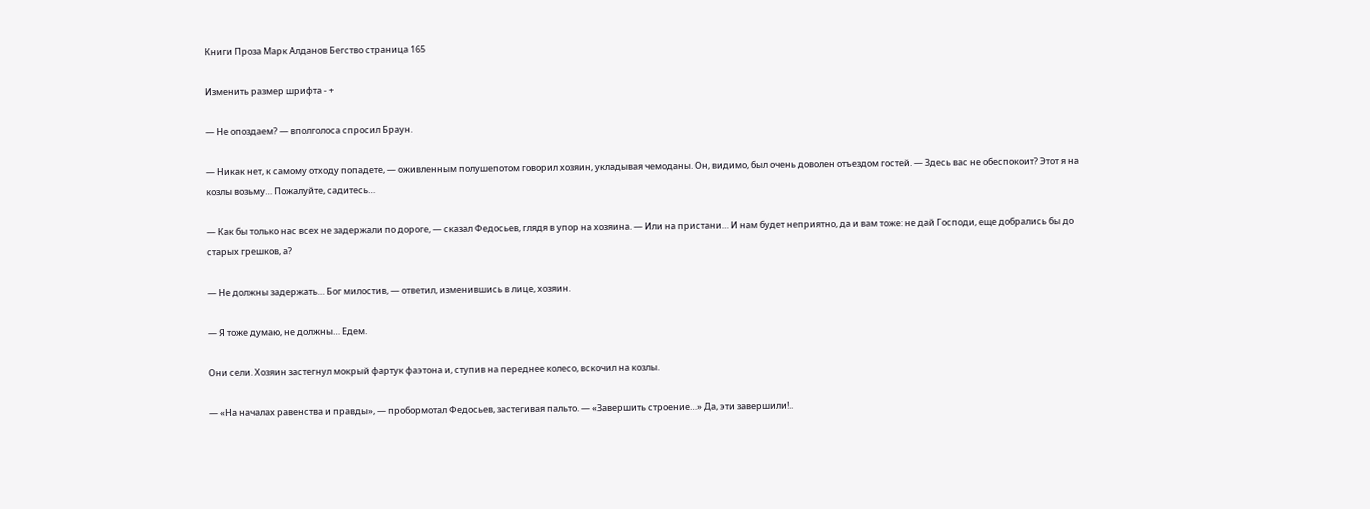Книги Проза Марк Алданов Бегство страница 165

Изменить размер шрифта - +

— Не опоздаем? — вполголоса спросил Браун.

— Никак нет, к самому отходу попадете, — оживленным полушепотом говорил хозяин, укладывая чемоданы. Он, видимо, был очень доволен отъездом гостей. — Здесь вас не обеспокоит? Этот я на козлы возьму… Пожалуйте, садитесь…

— Как бы только нас всех не задержали по дороге, — сказал Федосьев, глядя в упор на хозяина. — Или на пристани… И нам будет неприятно, да и вам тоже: не дай Господи, еще добрались бы до старых грешков, а?

— Не должны задержать… Бог милостив, — ответил, изменившись в лице, хозяин.

— Я тоже думаю, не должны… Едем.

Они сели. Хозяин застегнул мокрый фартук фаэтона и, ступив на переднее колесо, вскочил на козлы.

— «На началах равенства и правды», — пробормотал Федосьев, застегивая пальто. — «Завершить строение…» Да, эти завершили!..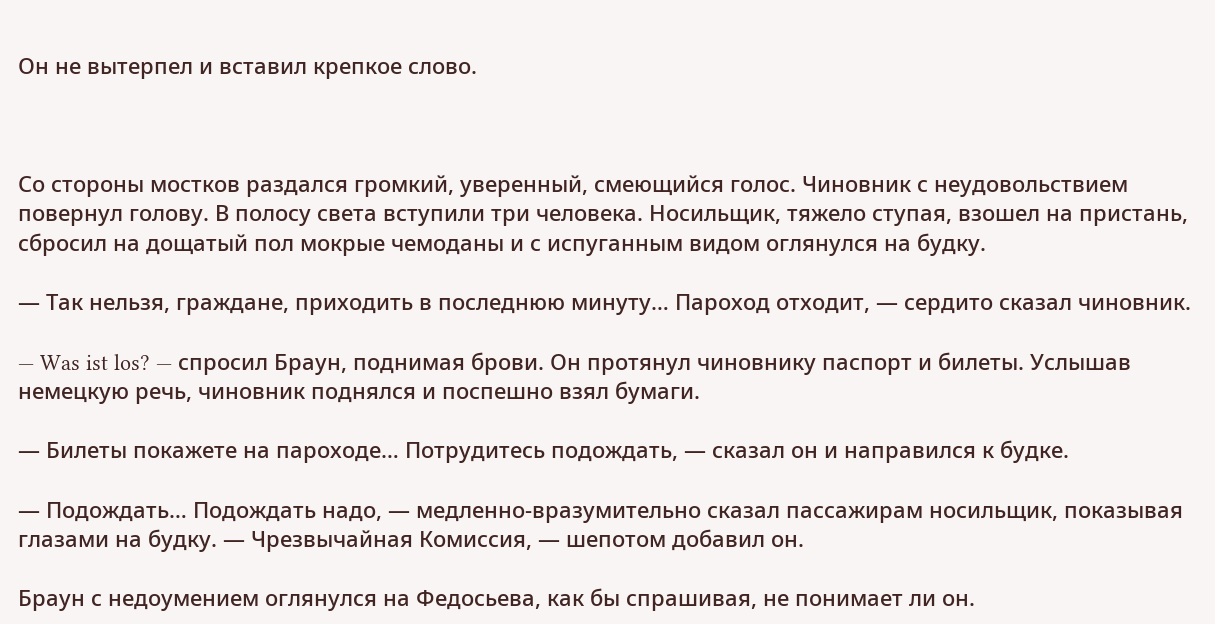Он не вытерпел и вставил крепкое слово.



Со стороны мостков раздался громкий, уверенный, смеющийся голос. Чиновник с неудовольствием повернул голову. В полосу света вступили три человека. Носильщик, тяжело ступая, взошел на пристань, сбросил на дощатый пол мокрые чемоданы и с испуганным видом оглянулся на будку.

— Так нельзя, граждане, приходить в последнюю минуту… Пароход отходит, — сердито сказал чиновник.

— Was ist los? — спросил Браун, поднимая брови. Он протянул чиновнику паспорт и билеты. Услышав немецкую речь, чиновник поднялся и поспешно взял бумаги.

— Билеты покажете на пароходе… Потрудитесь подождать, — сказал он и направился к будке.

— Подождать… Подождать надо, — медленно-вразумительно сказал пассажирам носильщик, показывая глазами на будку. — Чрезвычайная Комиссия, — шепотом добавил он.

Браун с недоумением оглянулся на Федосьева, как бы спрашивая, не понимает ли он.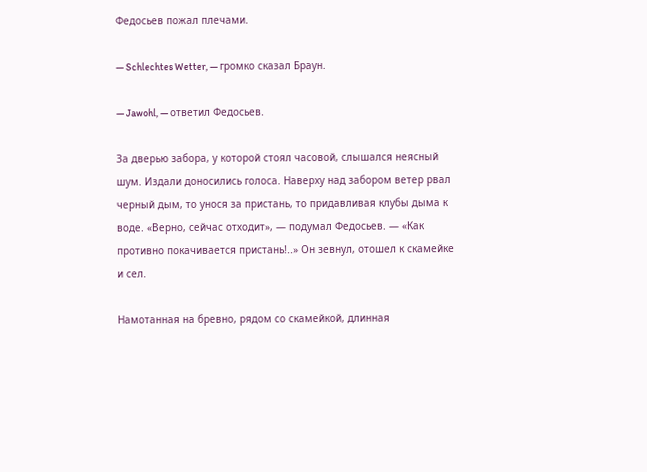Федосьев пожал плечами.

— Schlechtes Wetter, — громко сказал Браун.

— Jawohl, — ответил Федосьев.

За дверью забора, у которой стоял часовой, слышался неясный шум. Издали доносились голоса. Наверху над забором ветер рвал черный дым, то унося за пристань, то придавливая клубы дыма к воде. «Верно, сейчас отходит», — подумал Федосьев. — «Как противно покачивается пристань!..» Он зевнул, отошел к скамейке и сел.

Намотанная на бревно, рядом со скамейкой, длинная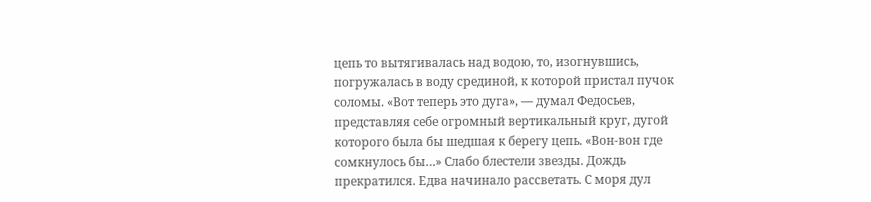цепь то вытягивалась над водою, то, изогнувшись, погружалась в воду срединой, к которой пристал пучок соломы. «Вот теперь это дуга», — думал Федосьев, представляя себе огромный вертикальный круг, дугой которого была бы шедшая к берегу цепь. «Вон-вон где сомкнулось бы…» Слабо блестели звезды. Дождь прекратился. Едва начинало рассветать. С моря дул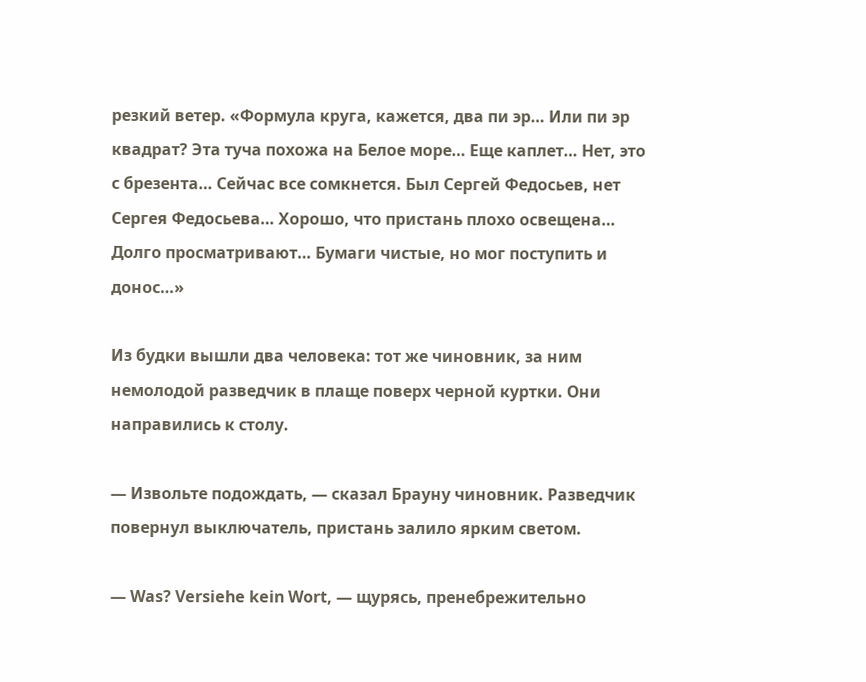резкий ветер. «Формула круга, кажется, два пи эр… Или пи эр квадрат? Эта туча похожа на Белое море… Еще каплет… Нет, это с брезента… Сейчас все сомкнется. Был Сергей Федосьев, нет Сергея Федосьева… Хорошо, что пристань плохо освещена… Долго просматривают… Бумаги чистые, но мог поступить и донос…»

Из будки вышли два человека: тот же чиновник, за ним немолодой разведчик в плаще поверх черной куртки. Они направились к столу.

— Извольте подождать, — сказал Брауну чиновник. Разведчик повернул выключатель, пристань залило ярким светом.

— Was? Versiehe kein Wort, — щурясь, пренебрежительно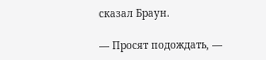сказал Браун.

— Просят подождать, —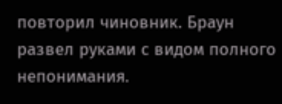повторил чиновник. Браун развел руками с видом полного непонимания.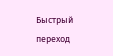Быстрый переход